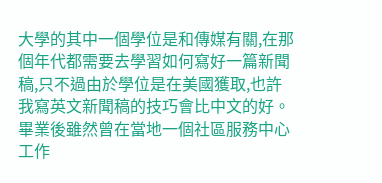大學的其中一個學位是和傳媒有關,在那個年代都需要去學習如何寫好一篇新聞稿,只不過由於學位是在美國獲取,也許我寫英文新聞稿的技巧會比中文的好。畢業後雖然曾在當地一個社區服務中心工作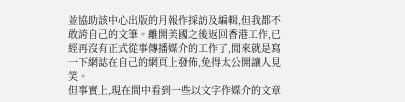並協助該中心出版的月報作採訪及編輯,但我都不敢誇自己的文筆。離開美國之後返回香港工作,已經再沒有正式從事傳播媒介的工作了,閒來就是寫一下網誌在自己的網頁上發佈,免得太公開讓人見笑。
但事實上,現在間中看到一些以文字作媒介的文章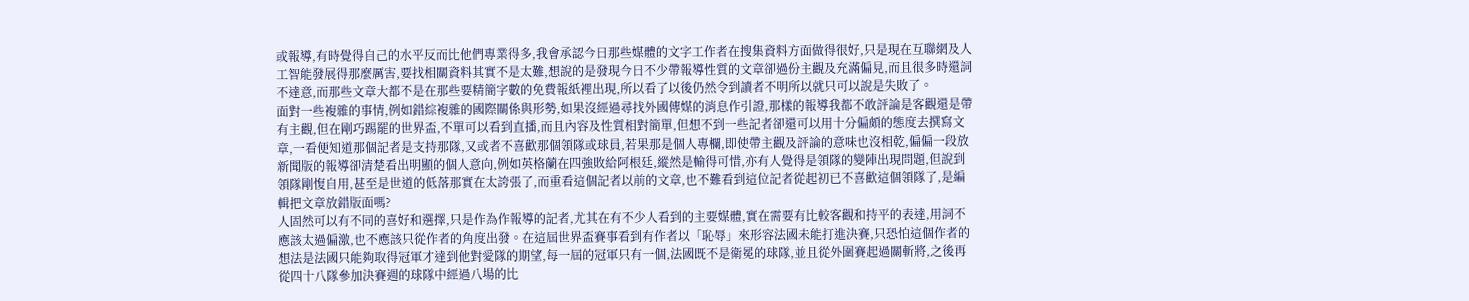或報導,有時覺得自己的水平反而比他們專業得多,我會承認今日那些媒體的文字工作者在搜集資料方面做得很好,只是現在互聯網及人工智能發展得那麼厲害,要找相關資料其實不是太難,想說的是發現今日不少帶報導性質的文章卻過份主觀及充滿偏見,而且很多時還詞不達意,而那些文章大都不是在那些要精簡字數的免費報紙裡出現,所以看了以後仍然令到讀者不明所以就只可以說是失敗了。
面對一些複雜的事情,例如錯綜複雜的國際關係與形勢,如果沒經過尋找外國傳媒的消息作引證,那樣的報導我都不敢評論是客觀還是帶有主觀,但在剛巧踢罷的世界盃,不單可以看到直播,而且內容及性質相對簡單,但想不到一些記者卻還可以用十分偏頗的態度去撰寫文章,一看便知道那個記者是支持那隊,又或者不喜歡那個領隊或球員,若果那是個人專欄,即使帶主觀及評論的意味也沒相乾,偏偏一段放新聞版的報導卻清楚看出明顯的個人意向,例如英格蘭在四強敗給阿根廷,縱然是輸得可惜,亦有人覺得是領隊的變陣出現問題,但說到領隊剛愎自用,甚至是世道的低落那實在太誇張了,而重看這個記者以前的文章,也不難看到這位記者從起初已不喜歡這個領隊了,是編輯把文章放錯版面嗎?
人固然可以有不同的喜好和選擇,只是作為作報導的記者,尤其在有不少人看到的主要媒體,實在需要有比較客觀和持平的表達,用詞不應該太過偏激,也不應該只從作者的角度出發。在這屆世界盃賽事看到有作者以「恥辱」來形容法國未能打進決賽,只恐怕這個作者的想法是法國只能夠取得冠軍才達到他對愛隊的期望,每一屆的冠軍只有一個,法國既不是衛冕的球隊,並且從外圍賽起過關斬將,之後再從四十八隊參加決賽週的球隊中經過八場的比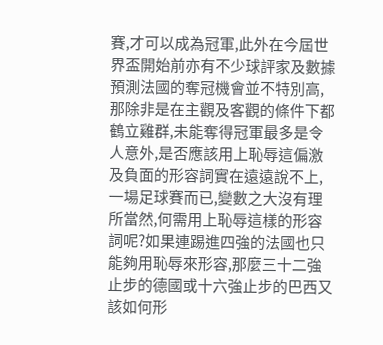賽,才可以成為冠軍,此外在今屆世界盃開始前亦有不少球評家及數據預測法國的奪冠機會並不特別高,那除非是在主觀及客觀的條件下都鶴立雞群,未能奪得冠軍最多是令人意外,是否應該用上恥辱這偏激及負面的形容詞實在遠遠說不上,一場足球賽而已,變數之大沒有理所當然,何需用上恥辱這樣的形容詞呢?如果連踢進四強的法國也只能夠用恥辱來形容,那麼三十二強止步的德國或十六強止步的巴西又該如何形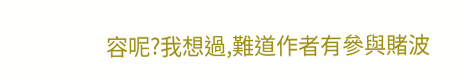容呢?我想過,難道作者有參與賭波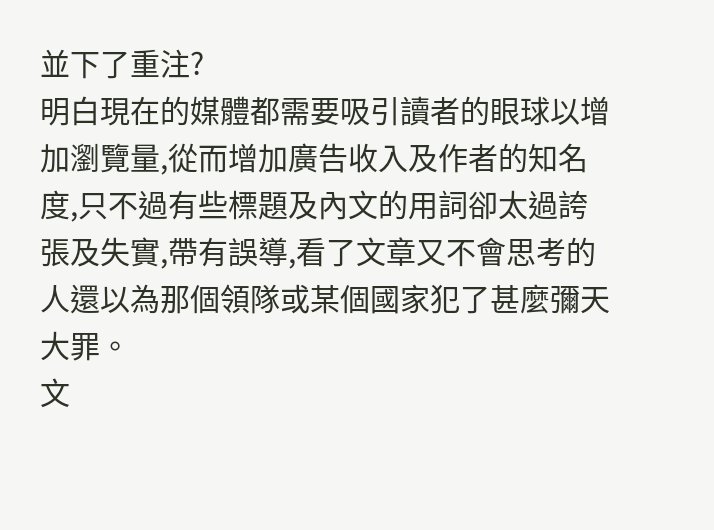並下了重注?
明白現在的媒體都需要吸引讀者的眼球以增加瀏覽量,從而增加廣告收入及作者的知名度,只不過有些標題及內文的用詞卻太過誇張及失實,帶有誤導,看了文章又不會思考的人還以為那個領隊或某個國家犯了甚麼彌天大罪。
文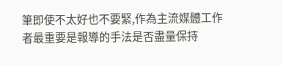筆即使不太好也不要緊,作為主流媒體工作者最重要是報導的手法是否盡量保持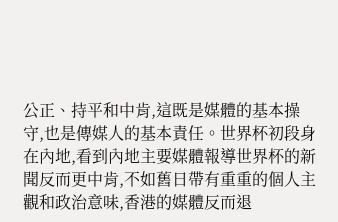公正、持平和中肯,這既是媒體的基本操守,也是傳媒人的基本責任。世界杯初段身在內地,看到內地主要媒體報導世界杯的新聞反而更中肯,不如舊日帶有重重的個人主觀和政治意味,香港的媒體反而退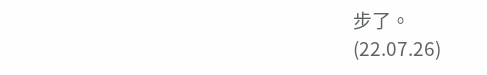步了。
(22.07.26)